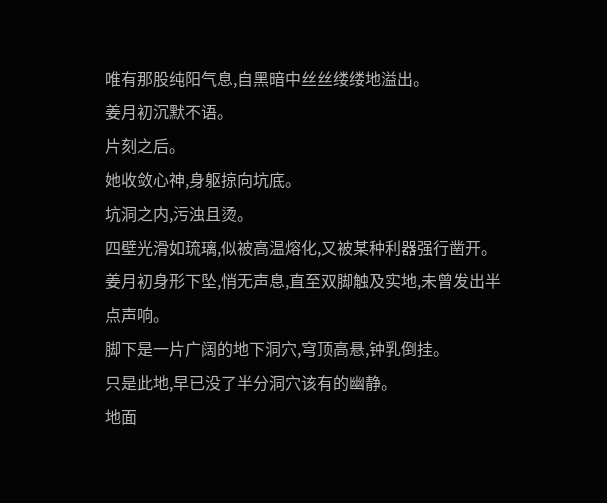唯有那股纯阳气息,自黑暗中丝丝缕缕地溢出。
姜月初沉默不语。
片刻之后。
她收敛心神,身躯掠向坑底。
坑洞之内,污浊且烫。
四壁光滑如琉璃,似被高温熔化,又被某种利器强行凿开。
姜月初身形下坠,悄无声息,直至双脚触及实地,未曾发出半点声响。
脚下是一片广阔的地下洞穴,穹顶高悬,钟乳倒挂。
只是此地,早已没了半分洞穴该有的幽静。
地面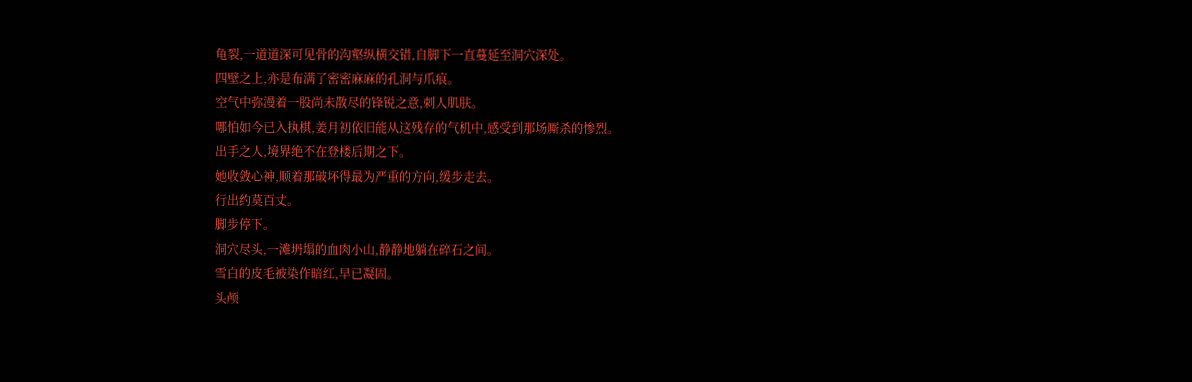龟裂,一道道深可见骨的沟壑纵横交错,自脚下一直蔓延至洞穴深处。
四壁之上,亦是布满了密密麻麻的孔洞与爪痕。
空气中弥漫着一股尚未散尽的锋锐之意,刺人肌肤。
哪怕如今已入执棋,姜月初依旧能从这残存的气机中,感受到那场厮杀的惨烈。
出手之人,境界绝不在登楼后期之下。
她收敛心神,顺着那破坏得最为严重的方向,缓步走去。
行出约莫百丈。
脚步停下。
洞穴尽头,一滩坍塌的血肉小山,静静地躺在碎石之间。
雪白的皮毛被染作暗红,早已凝固。
头颅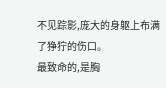不见踪影,庞大的身躯上布满了狰狞的伤口。
最致命的,是胸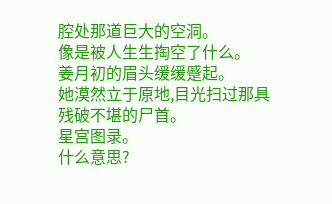腔处那道巨大的空洞。
像是被人生生掏空了什么。
姜月初的眉头缓缓蹙起。
她漠然立于原地,目光扫过那具残破不堪的尸首。
星宫图录。
什么意思?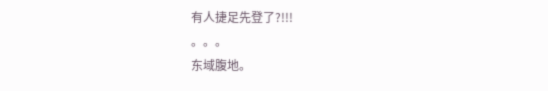有人捷足先登了?!!!
。。。
东域腹地。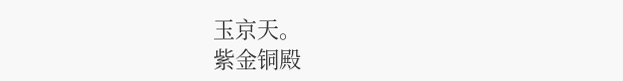玉京天。
紫金铜殿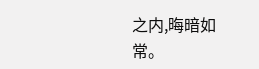之内,晦暗如常。